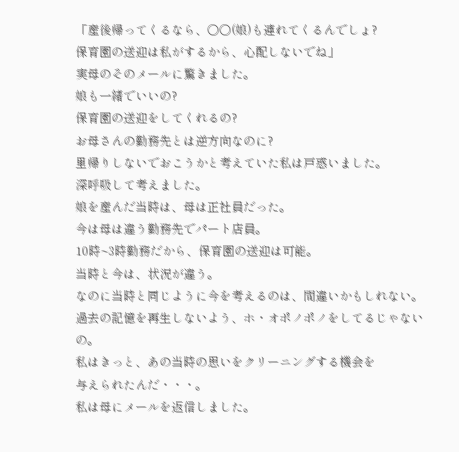「産後帰ってくるなら、○○(娘)も連れてくるんでしょ?
保育園の送迎は私がするから、心配しないでね」
実母のそのメールに驚きました。
娘も一緒でいいの?
保育園の送迎をしてくれるの?
お母さんの勤務先とは逆方向なのに?
里帰りしないでおこうかと考えていた私は戸惑いました。
深呼吸して考えました。
娘を産んだ当時は、母は正社員だった。
今は母は違う勤務先でパート店員。
10時~3時勤務だから、保育園の送迎は可能。
当時と今は、状況が違う。
なのに当時と同じように今を考えるのは、間違いかもしれない。
過去の記憶を再生しないよう、ホ・オポノポノをしてるじゃないの。
私はきっと、あの当時の思いをクリーニングする機会を
与えられたんだ・・・。
私は母にメールを返信しました。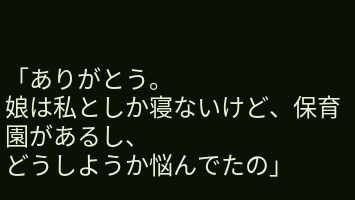「ありがとう。
娘は私としか寝ないけど、保育園があるし、
どうしようか悩んでたの」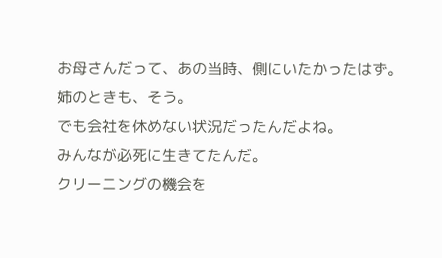お母さんだって、あの当時、側にいたかったはず。
姉のときも、そう。
でも会社を休めない状況だったんだよね。
みんなが必死に生きてたんだ。
クリーニングの機会を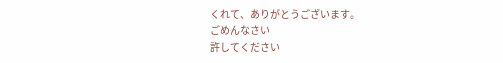くれて、ありがとうございます。
ごめんなさい
許してください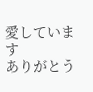愛しています
ありがとう